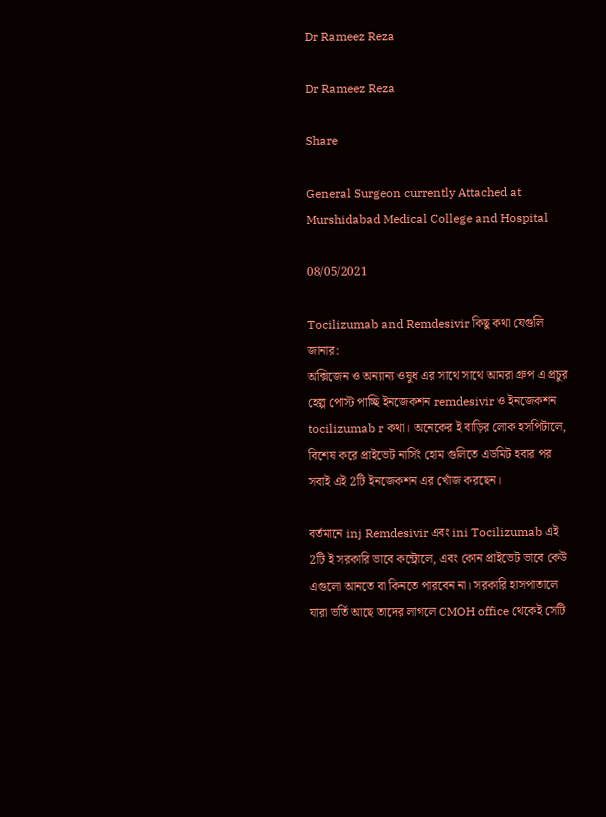Dr Rameez Reza

Dr Rameez Reza

Share

General Surgeon currently Attached at Murshidabad Medical College and Hospital

08/05/2021

Tocilizumab and Remdesivir কিছু কথা যেগুলি জানার:
অক্সিজেন ও অন্যান্য ওষুধ এর সাথে সাথে আমরা গ্রুপ এ প্রচুর হেল্প পোস্ট পাচ্ছি ইনজেকশন remdesivir ও ইনজেকশন tocilizumab r কথা। অনেকের ই বাড়ির লোক হসপিটালে, বিশেষ করে প্রাইভেট নার্সিং হোম গুলিতে এডমিট হবার পর সবাই এই 2টি ইনজেকশন এর খোঁজ করছেন।

বর্তমানে inj Remdesivir এবং ini Tocilizumab এই 2টি ই সরকারি ভাবে কন্ট্রোলে, এবং কোন প্রাইভেট ভাবে কেউ এগুলো আনতে বা কিনতে পারবেন না। সরকারি হাসপাতালে যারা ভর্তি আছে তাদের লাগলে CMOH office থেকেই সেটি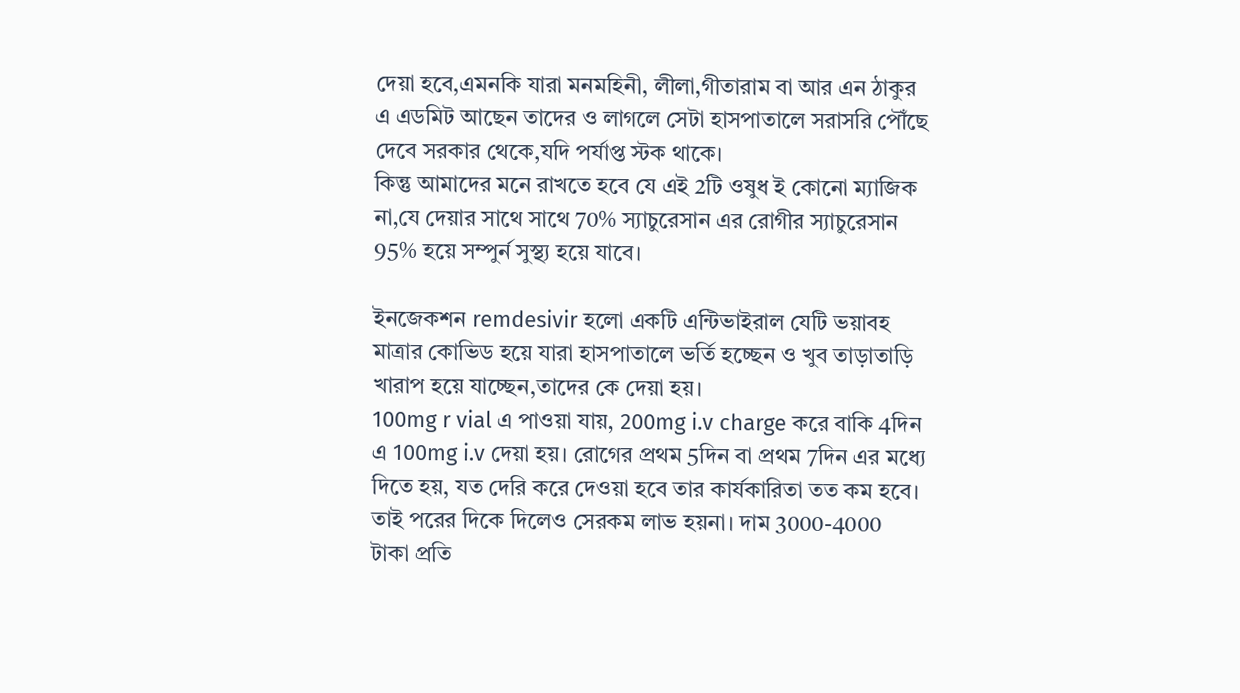দেয়া হবে,এমনকি যারা মনমহিনী, লীলা,গীতারাম বা আর এন ঠাকুর এ এডমিট আছেন তাদের ও লাগলে সেটা হাসপাতালে সরাসরি পৌঁছে দেবে সরকার থেকে,যদি পর্যাপ্ত স্টক থাকে।
কিন্তু আমাদের মনে রাখতে হবে যে এই 2টি ওষুধ ই কোনো ম্যাজিক না,যে দেয়ার সাথে সাথে 70% স্যাচুরেসান এর রোগীর স্যাচুরেসান 95% হয়ে সম্পুর্ন সুস্থ্য হয়ে যাবে।

ইনজেকশন remdesivir হলো একটি এন্টিভাইরাল যেটি ভয়াবহ মাত্রার কোভিড হয়ে যারা হাসপাতালে ভর্তি হচ্ছেন ও খুব তাড়াতাড়ি খারাপ হয়ে যাচ্ছেন,তাদের কে দেয়া হয়।
100mg r vial এ পাওয়া যায়, 200mg i.v charge করে বাকি 4দিন এ 100mg i.v দেয়া হয়। রোগের প্রথম 5দিন বা প্রথম 7দিন এর মধ্যে দিতে হয়, যত দেরি করে দেওয়া হবে তার কার্যকারিতা তত কম হবে। তাই পরের দিকে দিলেও সেরকম লাভ হয়না। দাম 3000-4000 টাকা প্রতি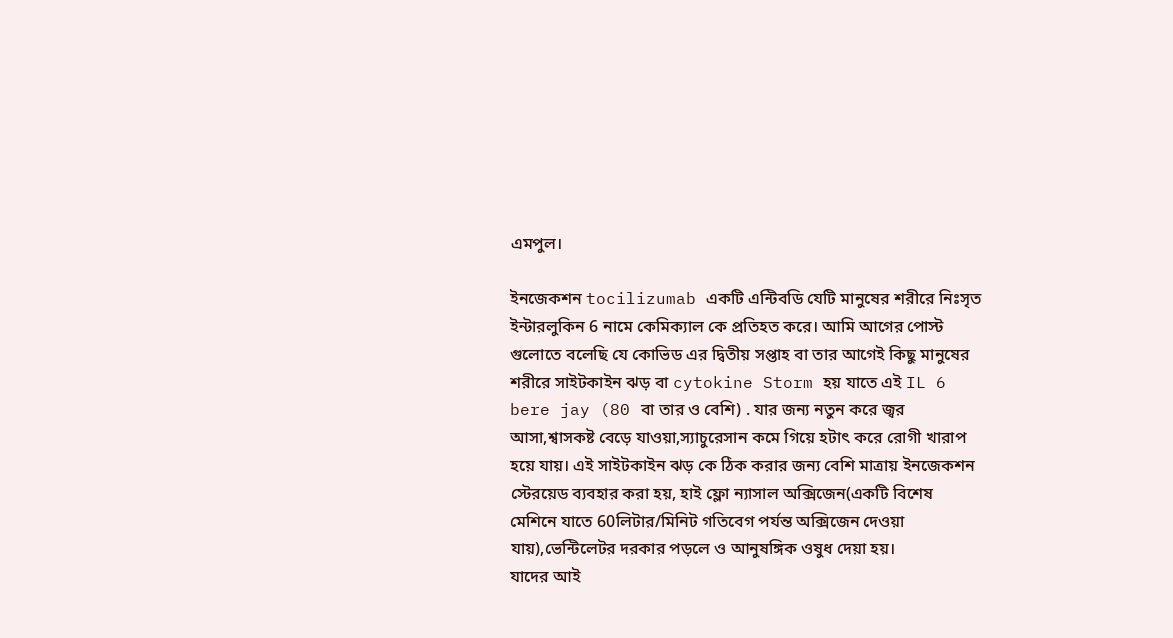এমপুল।

ইনজেকশন tocilizumab একটি এন্টিবডি যেটি মানুষের শরীরে নিঃসৃত ইন্টারলুকিন 6 নামে কেমিক্যাল কে প্রতিহত করে। আমি আগের পোস্ট গুলোতে বলেছি যে কোভিড এর দ্বিতীয় সপ্তাহ বা তার আগেই কিছু মানুষের শরীরে সাইটকাইন ঝড় বা cytokine Storm হয় যাতে এই IL 6 bere jay (80 বা তার ও বেশি) . যার জন্য নতুন করে জ্বর আসা,শ্বাসকষ্ট বেড়ে যাওয়া,স্যাচুরেসান কমে গিয়ে হটাৎ করে রোগী খারাপ হয়ে যায়। এই সাইটকাইন ঝড় কে ঠিক করার জন্য বেশি মাত্রায় ইনজেকশন স্টেরয়েড ব্যবহার করা হয়, হাই ফ্লো ন্যাসাল অক্সিজেন(একটি বিশেষ মেশিনে যাতে 60লিটার/মিনিট গতিবেগ পর্যন্ত অক্সিজেন দেওয়া যায়),ভেন্টিলেটর দরকার পড়লে ও আনুষঙ্গিক ওষুধ দেয়া হয়।
যাদের আই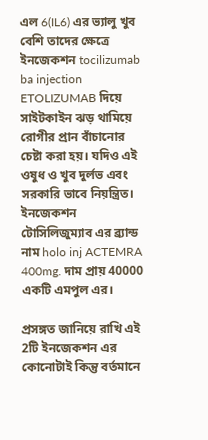এল 6(IL6) এর ভ্যালু খুব বেশি তাদের ক্ষেত্রে
ইনজেকশন tocilizumab ba injection ETOLIZUMAB দিয়ে সাইটকাইন ঝড় থামিয়ে রোগীর প্রান বাঁচানোর চেষ্টা করা হয়। যদিও এই ওষুধ ও খুব দুর্লভ এবং সরকারি ভাবে নিয়ন্ত্রিত।
ইনজেকশন টোসিলিজুম্যাব এর ব্র্যান্ড নাম holo inj ACTEMRA 400mg. দাম প্রায় 40000 একটি এমপুল এর।

প্রসঙ্গত জানিয়ে রাখি এই 2টি ইনজেকশন এর কোনোটাই কিন্তু বর্তমানে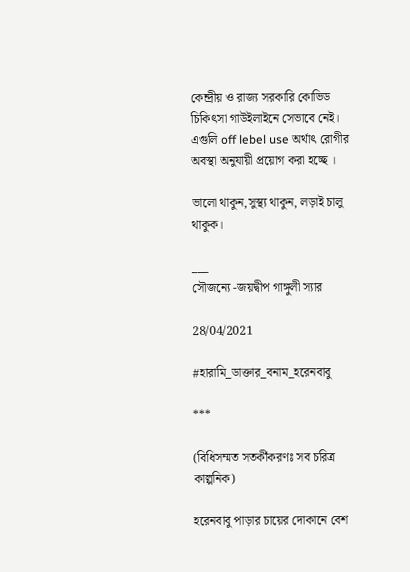কেন্দ্রীয় ও রাজ্য সরকারি কোভিড চিকিৎসা গাউইলাইনে সেভাবে নেই। এগুলি off lebel use অর্থাৎ রোগীর অবস্থা অনুযায়ী প্রয়োগ করা হচ্ছে ।

ভালো থাকুন,সুস্থ্য থাকুন, লড়াই চালু থাকুক।

___
সৌজন্যে -জয়দ্বীপ গাঙ্গুলী স্যার

28/04/2021

#হারামি_ডাক্তার_বনাম_হরেনবাবু

***

(বিধিসম্মত সতর্কীকরণঃ সব চরিত্র কাল্পনিক)

হরেনবাবু পাড়ার চায়ের দোকানে বেশ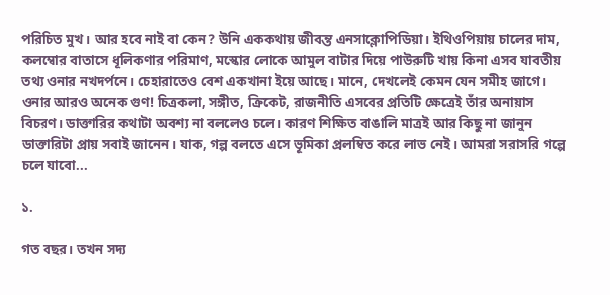পরিচিত মুখ। আর হবে নাই বা কেন? উনি এককথায় জীবন্ত এনসাক্লোপিডিয়া। ইথিওপিয়ায় চালের দাম, কলম্বোর বাতাসে ধূলিকণার পরিমাণ, মস্কোর লোকে আমুল বাটার দিয়ে পাউরুটি খায় কিনা এসব যাবতীয় তথ্য ওনার নখদর্পনে। চেহারাতেও বেশ একখানা ইয়ে আছে। মানে, দেখলেই কেমন যেন সমীহ জাগে। ওনার আরও অনেক গুণ! চিত্রকলা, সঙ্গীত, ক্রিকেট, রাজনীতি এসবের প্রতিটি ক্ষেত্রেই তাঁর অনায়াস বিচরণ। ডাক্তারির কথাটা অবশ্য না বললেও চলে। কারণ শিক্ষিত বাঙালি মাত্রই আর কিছু না জানুন ডাক্তারিটা প্রায় সবাই জানেন। যাক, গল্প বলতে এসে ভূমিকা প্রলম্বিত করে লাভ নেই। আমরা সরাসরি গল্পে চলে যাবো...

১.

গত বছর। তখন সদ্য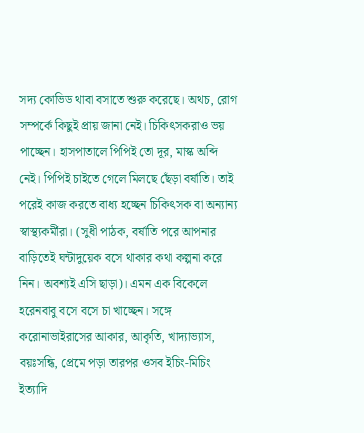সদ্য কোভিড থাবা বসাতে শুরু করেছে। অথচ, রোগ সম্পর্কে কিছুই প্রায় জানা নেই। চিকিৎসকরাও ভয় পাচ্ছেন। হাসপাতালে পিপিই তো দূর, মাস্ক অব্দি নেই। পিপিই চাইতে গেলে মিলছে ছেঁড়া বর্ষাতি। তাই পরেই কাজ করতে বাধ্য হচ্ছেন চিকিৎসক বা অন্যান্য স্বাস্থ্যকর্মীরা। (সুধী পাঠক, বর্ষাতি পরে আপনার বাড়িতেই ঘন্টাদুয়েক বসে থাকার কথা কল্পনা করে নিন। অবশ্যই এসি ছাড়া)। এমন এক বিকেলে হরেনবাবু বসে বসে চা খাচ্ছেন। সঙ্গে করোনাভাইরাসের আকার, আকৃতি, খাদ্যাভ্যাস, বয়ঃসন্ধি, প্রেমে পড়া তারপর ওসব ইচিং-মিচিং ইত্যাদি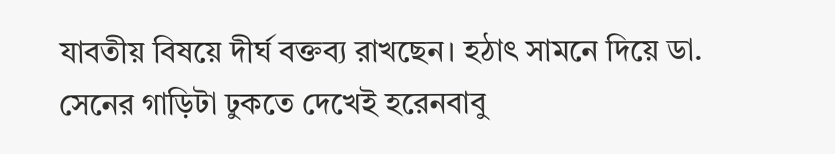যাবতীয় বিষয়ে দীর্ঘ বক্তব্য রাখছেন। হঠাৎ সামনে দিয়ে ডা. সেনের গাড়িটা ঢুকতে দেখেই হরেনবাবু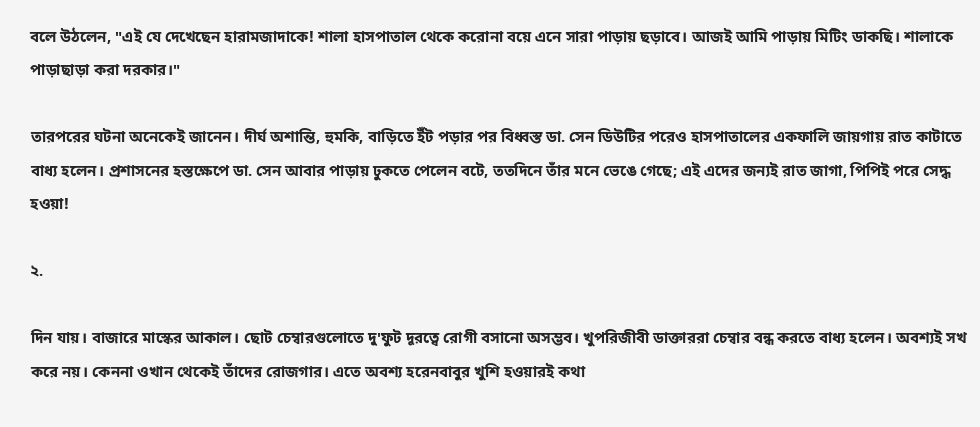বলে উঠলেন, "এই যে দেখেছেন হারামজাদাকে! শালা হাসপাতাল থেকে করোনা বয়ে এনে সারা পাড়ায় ছড়াবে। আজই আমি পাড়ায় মিটিং ডাকছি। শালাকে পাড়াছাড়া করা দরকার।"

তারপরের ঘটনা অনেকেই জানেন। দীর্ঘ অশান্তি, হুমকি, বাড়িতে ইঁট পড়ার পর বিধ্বস্ত ডা. সেন ডিউটির পরেও হাসপাতালের একফালি জায়গায় রাত কাটাতে বাধ্য হলেন। প্রশাসনের হস্তক্ষেপে ডা. সেন আবার পাড়ায় ঢুকতে পেলেন বটে, ততদিনে তাঁর মনে ভেঙে গেছে; এই এদের জন্যই রাত জাগা, পিপিই পরে সেদ্ধ হওয়া!

২.

দিন যায়। বাজারে মাস্কের আকাল। ছোট চেম্বারগুলোতে দু'ফুট দূরত্বে রোগী বসানো অসম্ভব। খুপরিজীবী ডাক্তাররা চেম্বার বন্ধ করতে বাধ্য হলেন। অবশ্যই সখ করে নয়। কেননা ওখান থেকেই তাঁদের রোজগার। এতে অবশ্য হরেনবাবুর খুশি হওয়ারই কথা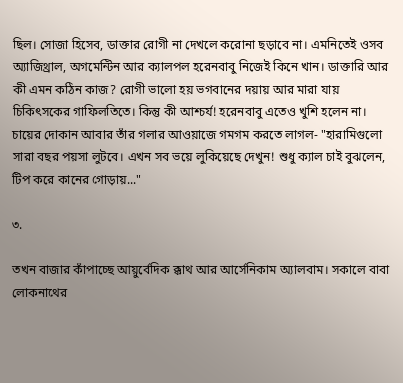ছিল। সোজা হিসেব, ডাক্তার রোগী না দেখলে করোনা ছড়াবে না। এমনিতেই ওসব অ্যাজিথ্রাল, অগমেন্টিন আর ক্যালপল হরেনবাবু নিজেই কিনে খান। ডাক্তারি আর কী এমন কঠিন কাজ? রোগী ভালো হয় ভগবানের দয়ায় আর মারা যায় চিকিৎসকের গাফিলতিতে। কিন্তু কী আশ্চর্য! হরেনবাবু এতেও খুশি হলেন না। চায়ের দোকান আবার তাঁর গলার আওয়াজে গমগম করতে লাগল- "হারামিগুলো সারা বছর পয়সা লুটবে। এখন সব ভয়ে লুকিয়েছে দেখুন! শুধু ক্যাল চাই বুঝলেন, টিপ করে কানের গোড়ায়..."

৩.

তখন বাজার কাঁপাচ্ছে আয়ুর্বেদিক ক্কাথ আর আর্সেনিকাম অ্যালবাম। সকালে বাবা লোকনাথের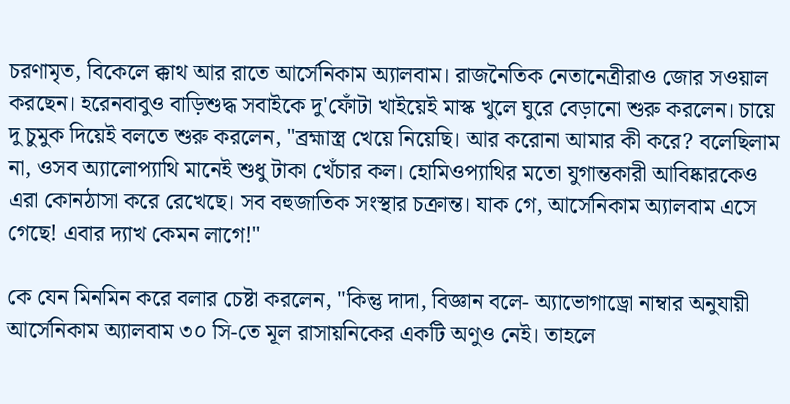চরণামৃত, বিকেলে ক্কাথ আর রাতে আর্সেনিকাম অ্যালবাম। রাজনৈতিক নেতানেত্রীরাও জোর সওয়াল করছেন। হরেনবাবুও বাড়িশুদ্ধ সবাইকে দু'ফোঁটা খাইয়েই মাস্ক খুলে ঘুরে বেড়ানো শুরু করলেন। চায়ে দু চুমুক দিয়েই বলতে শুরু করলেন, "ব্রহ্মাস্ত্র খেয়ে নিয়েছি। আর করোনা আমার কী করে? বলেছিলাম না, ওসব অ্যালোপ্যাথি মানেই শুধু টাকা খেঁচার কল। হোমিওপ্যাথির মতো যুগান্তকারী আবিষ্কারকেও এরা কোনঠাসা করে রেখেছে। সব বহুজাতিক সংস্থার চক্রান্ত। যাক গে, আর্সেনিকাম অ্যালবাম এসে গেছে! এবার দ্যাখ কেমন লাগে!"

কে যেন মিনমিন করে বলার চেষ্টা করলেন, "কিন্তু দাদা, বিজ্ঞান বলে- অ্যাভোগাড্রো নাম্বার অনুযায়ী আর্সেনিকাম অ্যালবাম ৩০ সি-তে মূল রাসায়নিকের একটি অণুও নেই। তাহলে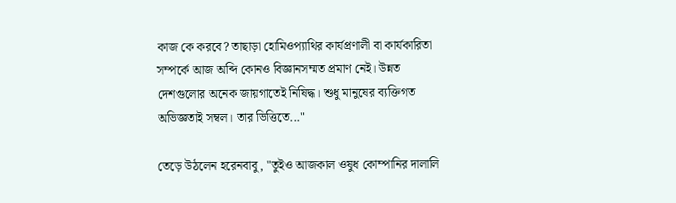কাজ কে করবে? তাছাড়া হোমিওপ্যাথির কার্যপ্রণালী বা কার্যকারিতা সম্পর্কে আজ অব্দি কোনও বিজ্ঞানসম্মত প্রমাণ নেই। উন্নত দেশগুলোর অনেক জায়গাতেই নিষিদ্ধ। শুধু মানুষের ব্যক্তিগত অভিজ্ঞতাই সম্বল। তার ভিত্তিতে..."

তেড়ে উঠলেন হরেনবাবু, "তুইও আজকাল ওষুধ কোম্পানির দালালি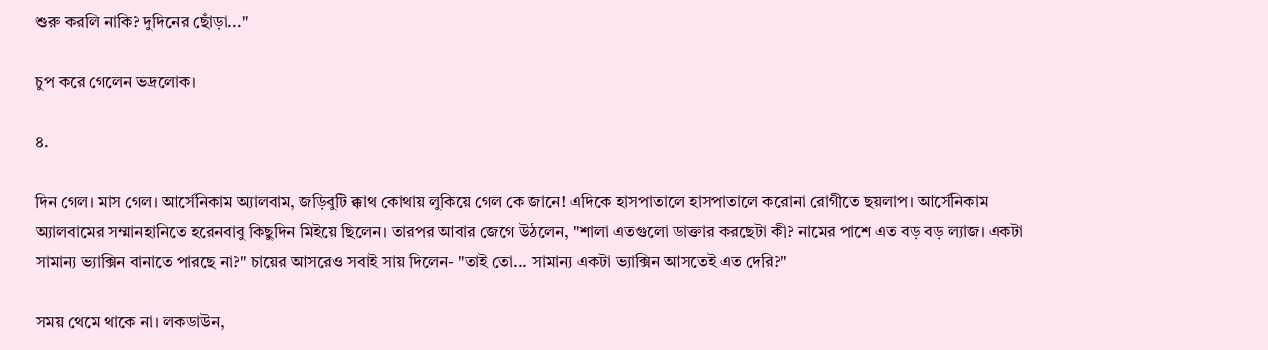শুরু করলি নাকি? দুদিনের ছোঁড়া..."

চুপ করে গেলেন ভদ্রলোক।

৪.

দিন গেল। মাস গেল। আর্সেনিকাম অ্যালবাম, জড়িবুটি ক্কাথ কোথায় লুকিয়ে গেল কে জানে! এদিকে হাসপাতালে হাসপাতালে করোনা রোগীতে ছয়লাপ। আর্সেনিকাম অ্যালবামের সম্মানহানিতে হরেনবাবু কিছুদিন মিইয়ে ছিলেন। তারপর আবার জেগে উঠলেন, "শালা এতগুলো ডাক্তার করছেটা কী? নামের পাশে এত বড় বড় ল্যাজ। একটা সামান্য ভ্যাক্সিন বানাতে পারছে না?" চায়ের আসরেও সবাই সায় দিলেন- "তাই তো... সামান্য একটা ভ্যাক্সিন আসতেই এত দেরি?"

সময় থেমে থাকে না। লকডাউন,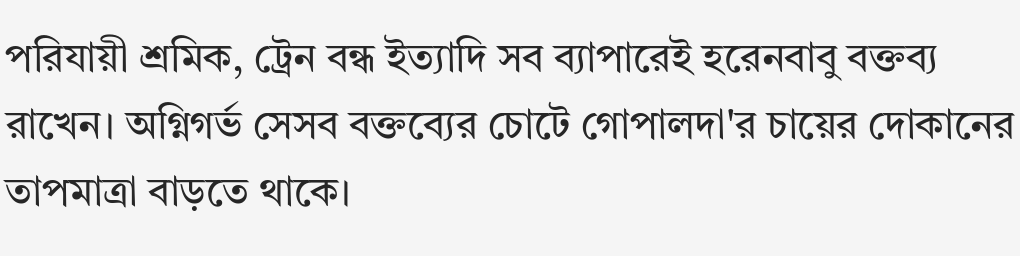পরিযায়ী শ্রমিক, ট্রেন বন্ধ ইত্যাদি সব ব্যাপারেই হরেনবাবু বক্তব্য রাখেন। অগ্নিগর্ভ সেসব বক্তব্যের চোটে গোপালদা'র চায়ের দোকানের তাপমাত্রা বাড়তে থাকে।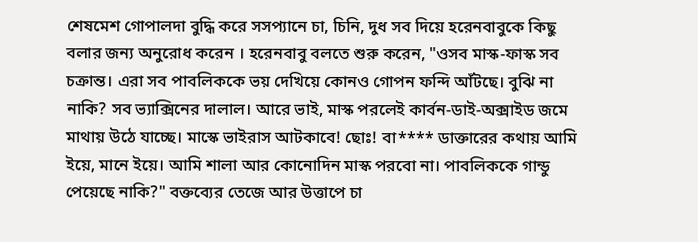শেষমেশ গোপালদা বুদ্ধি করে সসপ্যানে চা, চিনি, দুধ সব দিয়ে হরেনবাবুকে কিছু বলার জন্য অনুরোধ করেন । হরেনবাবু বলতে শুরু করেন, "ওসব মাস্ক-ফাস্ক সব চক্রান্ত। এরা সব পাবলিককে ভয় দেখিয়ে কোনও গোপন ফন্দি আঁটছে। বুঝি না নাকি? সব ভ্যাক্সিনের দালাল। আরে ভাই, মাস্ক পরলেই কার্বন-ডাই-অক্সাইড জমে মাথায় উঠে যাচ্ছে। মাস্কে ভাইরাস আটকাবে! ছোঃ! বা**** ডাক্তারের কথায় আমি ইয়ে, মানে ইয়ে। আমি শালা আর কোনোদিন মাস্ক পরবো না। পাবলিককে গান্ডু পেয়েছে নাকি?" বক্তব্যের তেজে আর উত্তাপে চা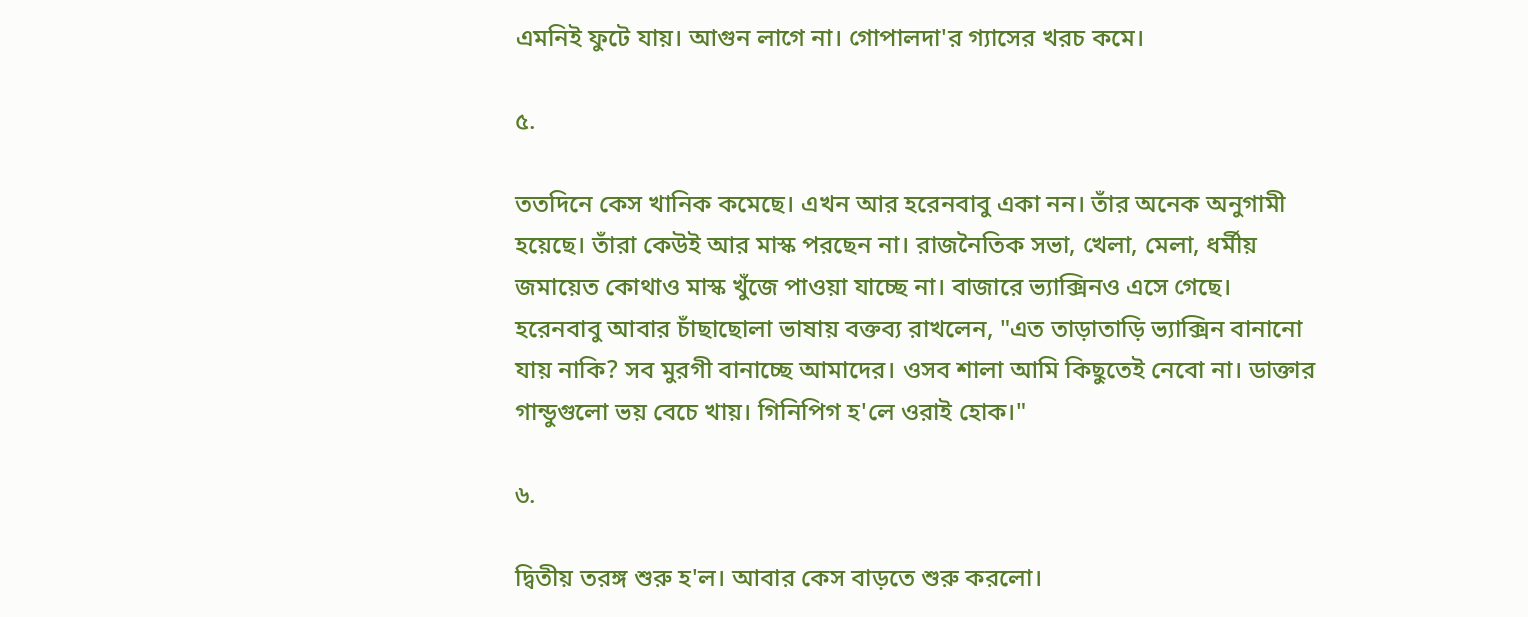এমনিই ফুটে যায়। আগুন লাগে না। গোপালদা'র গ্যাসের খরচ কমে।

৫.

ততদিনে কেস খানিক কমেছে। এখন আর হরেনবাবু একা নন। তাঁর অনেক অনুগামী হয়েছে। তাঁরা কেউই আর মাস্ক পরছেন না। রাজনৈতিক সভা, খেলা, মেলা, ধর্মীয় জমায়েত কোথাও মাস্ক খুঁজে পাওয়া যাচ্ছে না। বাজারে ভ্যাক্সিনও এসে গেছে। হরেনবাবু আবার চাঁছাছোলা ভাষায় বক্তব্য রাখলেন, "এত তাড়াতাড়ি ভ্যাক্সিন বানানো যায় নাকি? সব মুরগী বানাচ্ছে আমাদের। ওসব শালা আমি কিছুতেই নেবো না। ডাক্তার গান্ডুগুলো ভয় বেচে খায়। গিনিপিগ হ'লে ওরাই হোক।"

৬.

দ্বিতীয় তরঙ্গ শুরু হ'ল। আবার কেস বাড়তে শুরু করলো।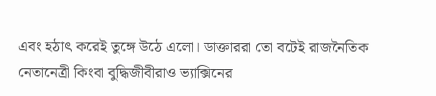এবং হঠাৎ করেই তুঙ্গে উঠে এলো। ডাক্তাররা তো বটেই রাজনৈতিক নেতানেত্রী কিংবা বুদ্ধিজীবীরাও ভ্যাক্সিনের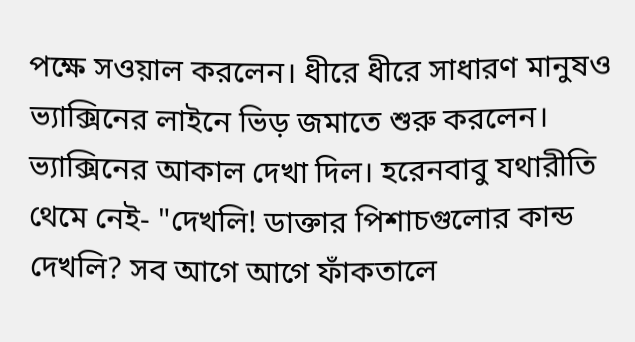পক্ষে সওয়াল করলেন। ধীরে ধীরে সাধারণ মানুষও ভ্যাক্সিনের লাইনে ভিড় জমাতে শুরু করলেন। ভ্যাক্সিনের আকাল দেখা দিল। হরেনবাবু যথারীতি থেমে নেই- "দেখলি! ডাক্তার পিশাচগুলোর কান্ড দেখলি? সব আগে আগে ফাঁকতালে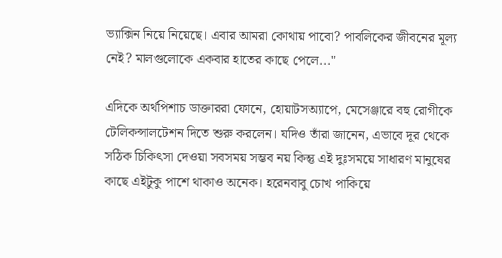ভ্যাক্সিন নিয়ে নিয়েছে। এবার আমরা কোথায় পাবো? পাবলিকের জীবনের মূল্য নেই? মালগুলোকে একবার হাতের কাছে পেলে..."

এদিকে অর্থপিশাচ ডাক্তাররা ফোনে, হোয়াটসঅ্যাপে, মেসেঞ্জারে বহু রোগীকে টেলিকন্সালটেশন দিতে শুরু করলেন। যদিও তাঁরা জানেন, এভাবে দূর থেকে সঠিক চিকিৎসা দেওয়া সবসময় সম্ভব নয় কিন্তু এই দুঃসময়ে সাধারণ মানুষের কাছে এইটুকু পাশে থাকাও অনেক। হরেনবাবু চোখ পাকিয়ে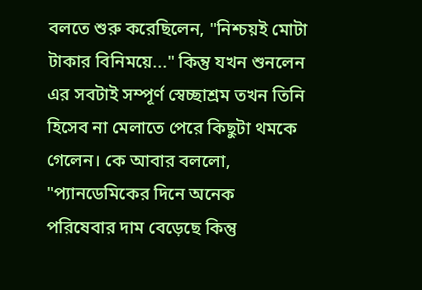বলতে শুরু করেছিলেন, "নিশ্চয়ই মোটা টাকার বিনিময়ে..." কিন্তু যখন শুনলেন এর সবটাই সম্পূর্ণ স্বেচ্ছাশ্রম তখন তিনি হিসেব না মেলাতে পেরে কিছুটা থমকে গেলেন। কে আবার বললো, "প্যানডেমিকের দিনে অনেক পরিষেবার দাম বেড়েছে কিন্তু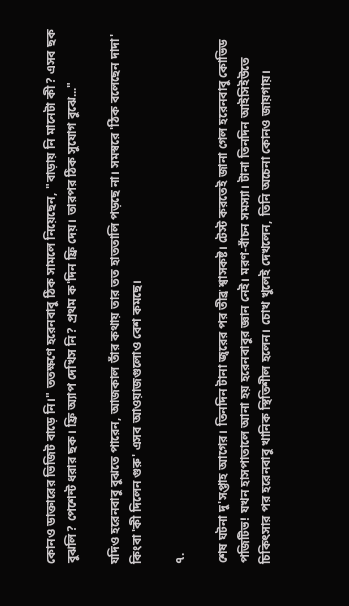কোনও ডাক্তারের ভিজিট বাড়ে নি।" ততক্ষণে হরেনবাবু ঠিক সামলে নিয়েছেন, "বাড়ায় নি মানেটা কী? এসব ছক বুঝলি? পেশেন্ট ধরার ছক। ফ্রি অ্যাপ দেখিস নি? প্রথম ক'দিন ফ্রি দেয়। তারপর ঠিক সুযোগ বুঝে..."

যদিও হরেনবাবু বুঝতে পারেন, আজকাল তাঁর কথায় তার তত হাততালি পড়ছে না। সমস্বরে 'ঠিক বলেছেন দাদা' কিংবা 'কী দিলেন গুরু' এসব আওয়াজগুলোও বেশ কমছে।

৭.

শেষ ঘটনা দু'সপ্তাহ আগের। তিনদিন টানা জ্বরের পর তীব্র শ্বাসকষ্ট। টেস্ট করতেই জানা গেল হরেনবাবু কোভিড পজিটিভ! যখন হাসপাতালে আনা হয় হরেনবাবুর জ্ঞান নেই। মরণ-বাঁচন সমস্যা। টানা তিনদিন আইসিইউতে চিকিৎসার পর হরেনবাবু খানিক স্থিতিশীল হলেন। চোখ খুলেই দেখলেন, তিনি অচেনা কোনও জায়গায়।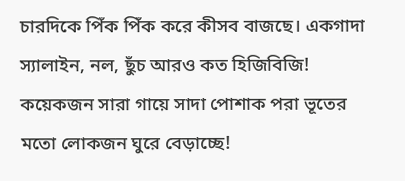চারদিকে পিঁক পিঁক করে কীসব বাজছে। একগাদা স্যালাইন, নল, ছুঁচ আরও কত হিজিবিজি! কয়েকজন সারা গায়ে সাদা পোশাক পরা ভূতের মতো লোকজন ঘুরে বেড়াচ্ছে!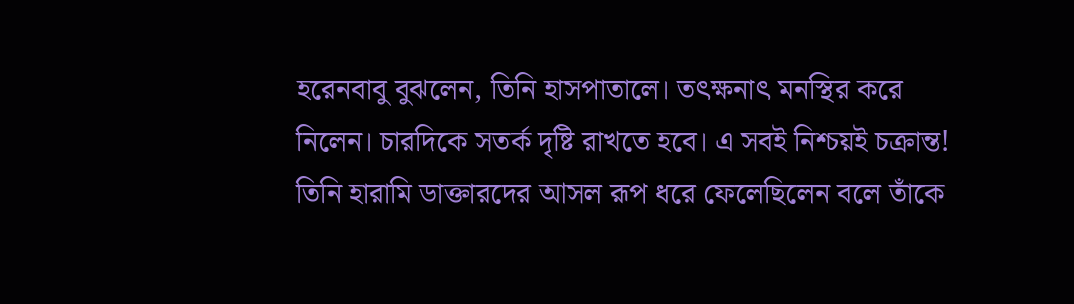হরেনবাবু বুঝলেন, তিনি হাসপাতালে। তৎক্ষনাৎ মনস্থির করে নিলেন। চারদিকে সতর্ক দৃষ্টি রাখতে হবে। এ সবই নিশ্চয়ই চক্রান্ত! তিনি হারামি ডাক্তারদের আসল রূপ ধরে ফেলেছিলেন বলে তাঁকে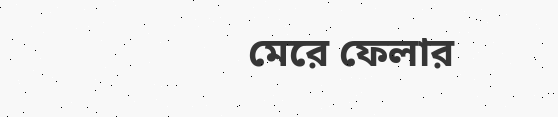মেরে ফেলার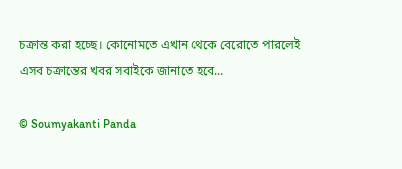চক্রান্ত করা হচ্ছে। কোনোমতে এখান থেকে বেরোতে পারলেই এসব চক্রান্তের খবর সবাইকে জানাতে হবে...

© Soumyakanti Panda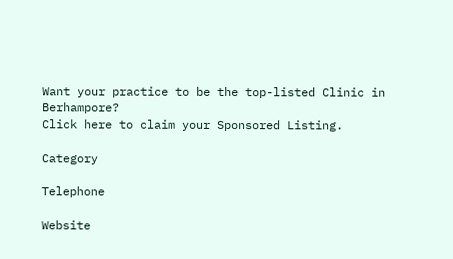Want your practice to be the top-listed Clinic in Berhampore?
Click here to claim your Sponsored Listing.

Category

Telephone

Website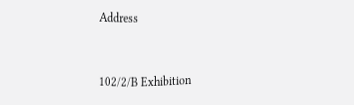Address


102/2/B Exhibition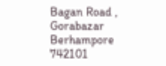Bagan Road , Gorabazar
Berhampore
742101